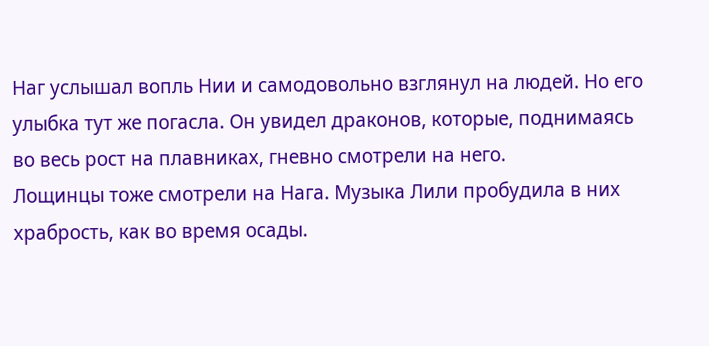Наг услышал вопль Нии и самодовольно взглянул на людей. Но его улыбка тут же погасла. Он увидел драконов, которые, поднимаясь во весь рост на плавниках, гневно смотрели на него.
Лощинцы тоже смотрели на Нага. Музыка Лили пробудила в них храбрость, как во время осады.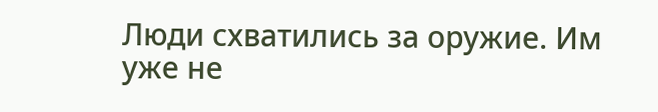Люди схватились за оружие. Им уже не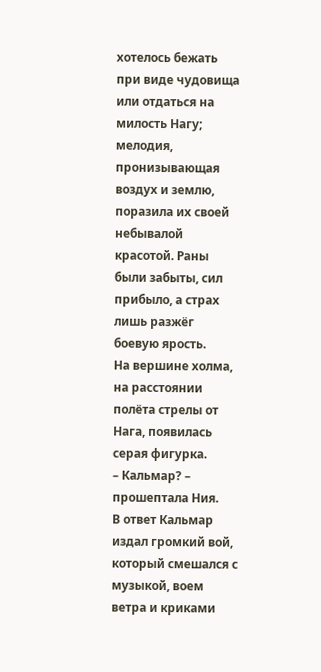хотелось бежать при виде чудовища или отдаться на милость Нагу; мелодия, пронизывающая воздух и землю, поразила их своей небывалой красотой. Раны были забыты, сил прибыло, а страх лишь разжёг боевую ярость.
На вершине холма, на расстоянии полёта стрелы от Нага, появилась серая фигурка.
– Кальмар? – прошептала Ния.
В ответ Кальмар издал громкий вой, который смешался с музыкой, воем ветра и криками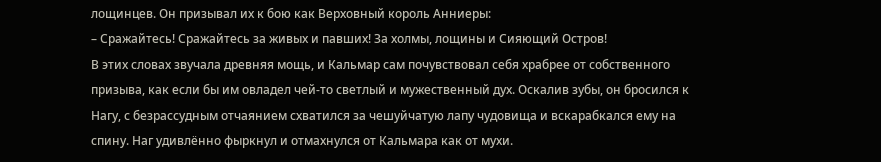лощинцев. Он призывал их к бою как Верховный король Анниеры:
– Сражайтесь! Сражайтесь за живых и павших! За холмы, лощины и Сияющий Остров!
В этих словах звучала древняя мощь, и Кальмар сам почувствовал себя храбрее от собственного призыва, как если бы им овладел чей-то светлый и мужественный дух. Оскалив зубы, он бросился к Нагу, с безрассудным отчаянием схватился за чешуйчатую лапу чудовища и вскарабкался ему на спину. Наг удивлённо фыркнул и отмахнулся от Кальмара как от мухи.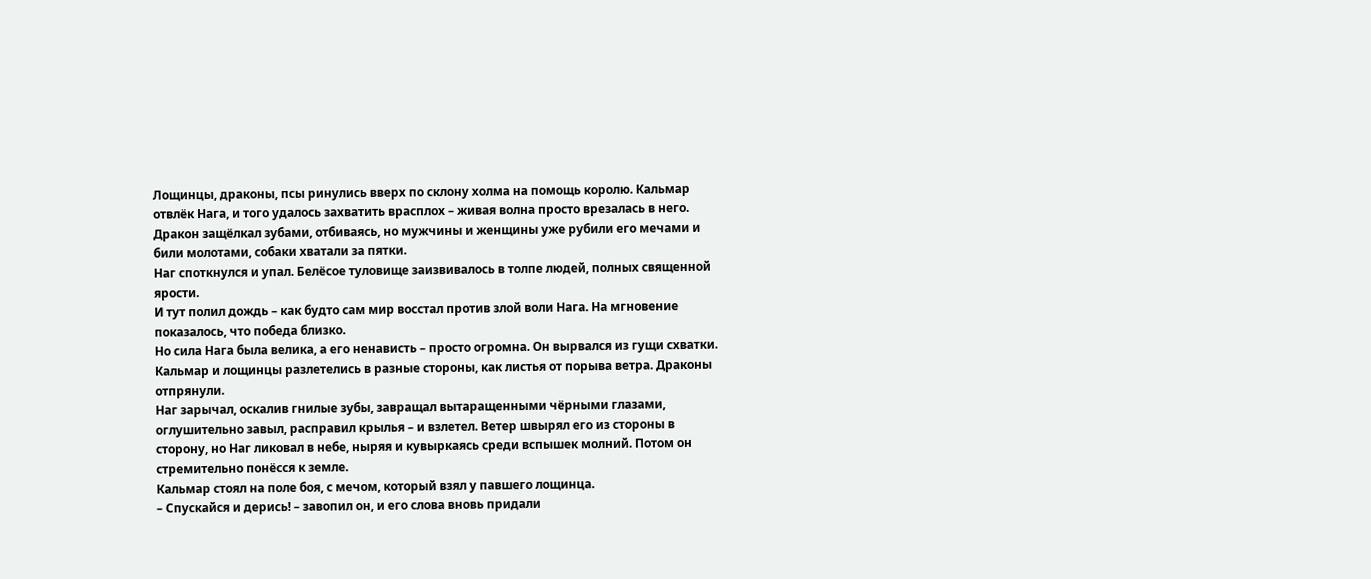Лощинцы, драконы, псы ринулись вверх по склону холма на помощь королю. Кальмар отвлёк Нага, и того удалось захватить врасплох – живая волна просто врезалась в него. Дракон защёлкал зубами, отбиваясь, но мужчины и женщины уже рубили его мечами и били молотами, собаки хватали за пятки.
Наг споткнулся и упал. Белёсое туловище заизвивалось в толпе людей, полных священной ярости.
И тут полил дождь – как будто сам мир восстал против злой воли Нага. На мгновение показалось, что победа близко.
Но сила Нага была велика, а его ненависть – просто огромна. Он вырвался из гущи схватки. Кальмар и лощинцы разлетелись в разные стороны, как листья от порыва ветра. Драконы отпрянули.
Наг зарычал, оскалив гнилые зубы, завращал вытаращенными чёрными глазами, оглушительно завыл, расправил крылья – и взлетел. Ветер швырял его из стороны в сторону, но Наг ликовал в небе, ныряя и кувыркаясь среди вспышек молний. Потом он стремительно понёсся к земле.
Кальмар стоял на поле боя, с мечом, который взял у павшего лощинца.
– Спускайся и дерись! – завопил он, и его слова вновь придали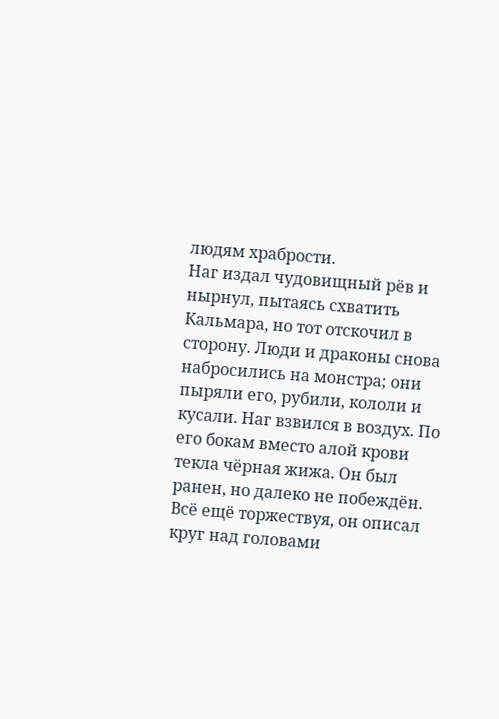людям храбрости.
Наг издал чудовищный рёв и нырнул, пытаясь схватить Кальмара, но тот отскочил в сторону. Люди и драконы снова набросились на монстра; они пыряли его, рубили, кололи и кусали. Наг взвился в воздух. По его бокам вместо алой крови текла чёрная жижа. Он был ранен, но далеко не побеждён. Всё ещё торжествуя, он описал круг над головами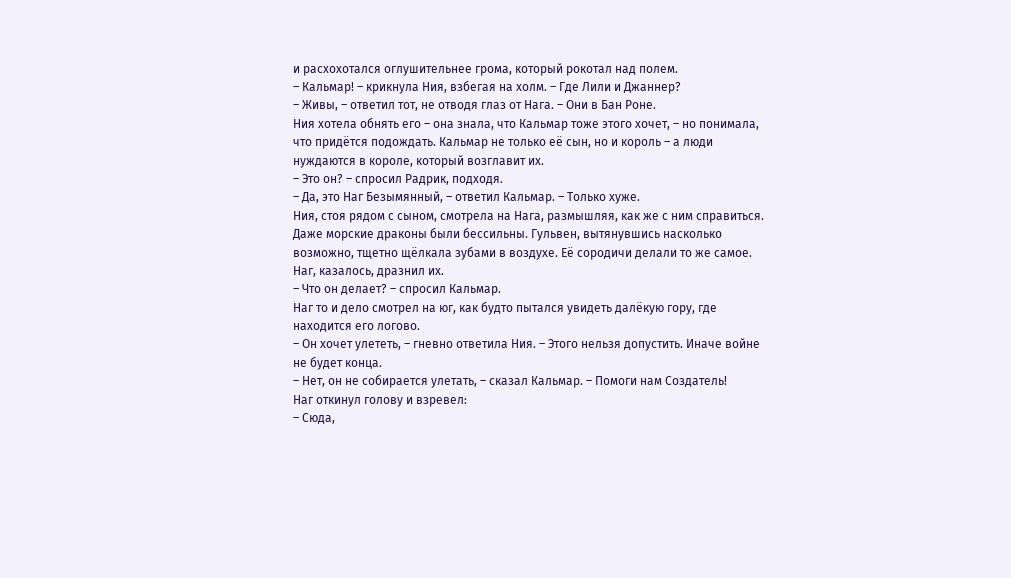и расхохотался оглушительнее грома, который рокотал над полем.
– Кальмар! – крикнула Ния, взбегая на холм. – Где Лили и Джаннер?
– Живы, – ответил тот, не отводя глаз от Нага. – Они в Бан Роне.
Ния хотела обнять его – она знала, что Кальмар тоже этого хочет, – но понимала, что придётся подождать. Кальмар не только её сын, но и король – а люди нуждаются в короле, который возглавит их.
– Это он? – спросил Радрик, подходя.
– Да, это Наг Безымянный, – ответил Кальмар. – Только хуже.
Ния, стоя рядом с сыном, смотрела на Нага, размышляя, как же с ним справиться. Даже морские драконы были бессильны. Гульвен, вытянувшись насколько возможно, тщетно щёлкала зубами в воздухе. Её сородичи делали то же самое. Наг, казалось, дразнил их.
– Что он делает? – спросил Кальмар.
Наг то и дело смотрел на юг, как будто пытался увидеть далёкую гору, где находится его логово.
– Он хочет улететь, – гневно ответила Ния. – Этого нельзя допустить. Иначе войне не будет конца.
– Нет, он не собирается улетать, – сказал Кальмар. – Помоги нам Создатель!
Наг откинул голову и взревел:
– Сюда,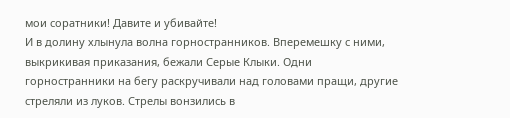мои соратники! Давите и убивайте!
И в долину хлынула волна горностранников. Вперемешку с ними, выкрикивая приказания, бежали Серые Клыки. Одни горностранники на бегу раскручивали над головами пращи, другие стреляли из луков. Стрелы вонзились в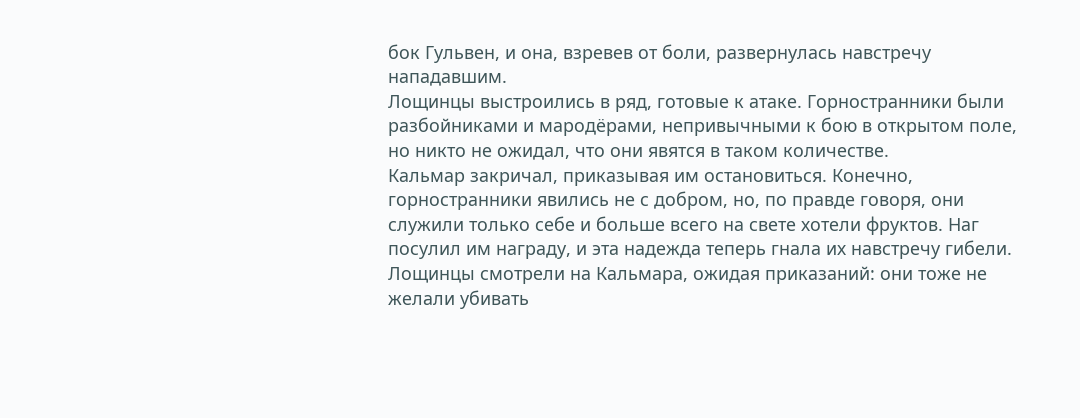бок Гульвен, и она, взревев от боли, развернулась навстречу нападавшим.
Лощинцы выстроились в ряд, готовые к атаке. Горностранники были разбойниками и мародёрами, непривычными к бою в открытом поле, но никто не ожидал, что они явятся в таком количестве.
Кальмар закричал, приказывая им остановиться. Конечно, горностранники явились не с добром, но, по правде говоря, они служили только себе и больше всего на свете хотели фруктов. Наг посулил им награду, и эта надежда теперь гнала их навстречу гибели. Лощинцы смотрели на Кальмара, ожидая приказаний: они тоже не желали убивать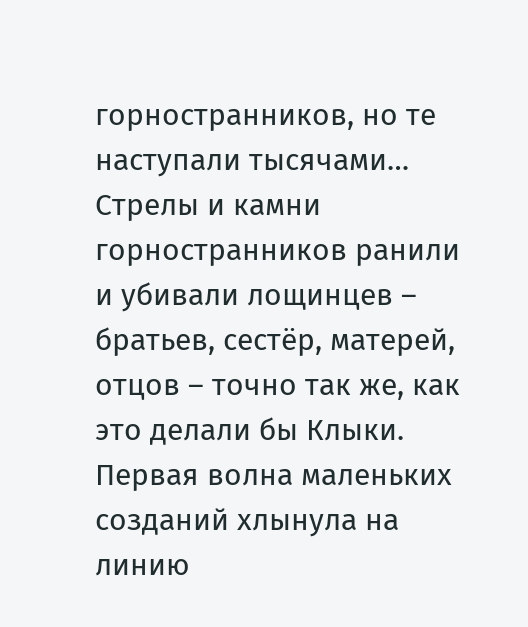горностранников, но те наступали тысячами…
Стрелы и камни горностранников ранили и убивали лощинцев – братьев, сестёр, матерей, отцов – точно так же, как это делали бы Клыки. Первая волна маленьких созданий хлынула на линию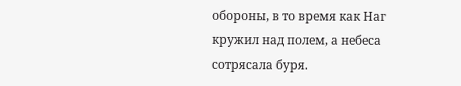обороны, в то время как Наг кружил над полем, а небеса сотрясала буря.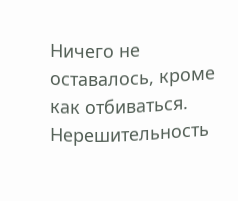Ничего не оставалось, кроме как отбиваться. Нерешительность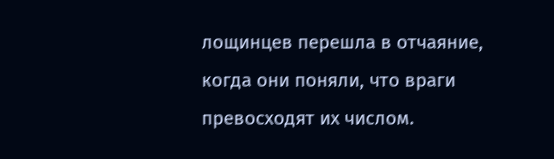лощинцев перешла в отчаяние, когда они поняли, что враги превосходят их числом.